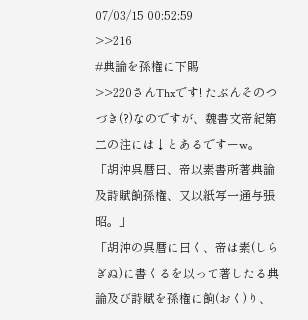07/03/15 00:52:59
>>216
#典論を孫権に下賜
>>220さんThxです! たぶんそのつづき(?)なのですが、魏書文帝紀第二の注には↓とあるですーw。
「胡沖呉暦曰、帝以素書所著典論及詩賦餉孫権、又以紙写一通与張昭。」
「胡沖の呉暦に曰く、帝は素(しらぎぬ)に書くるを以って著したる典論及び詩賦を孫権に餉(おく)り、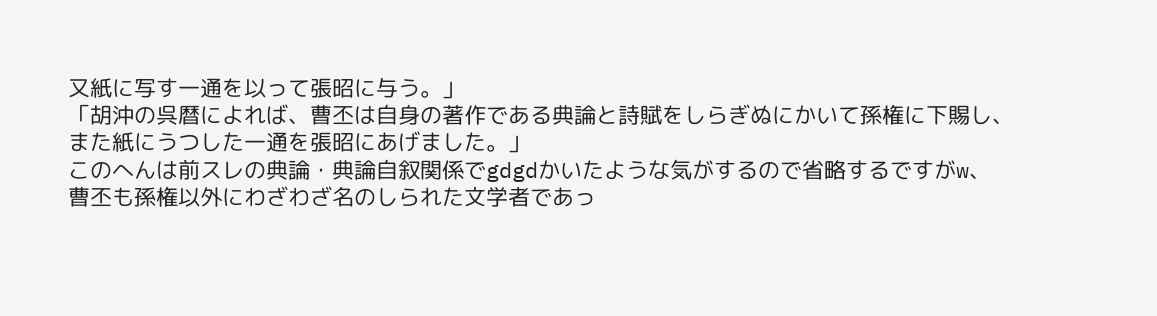又紙に写す一通を以って張昭に与う。」
「胡沖の呉暦によれば、曹丕は自身の著作である典論と詩賦をしらぎぬにかいて孫権に下賜し、
また紙にうつした一通を張昭にあげました。」
このへんは前スレの典論・典論自叙関係でgdgdかいたような気がするので省略するですがw、
曹丕も孫権以外にわざわざ名のしられた文学者であっ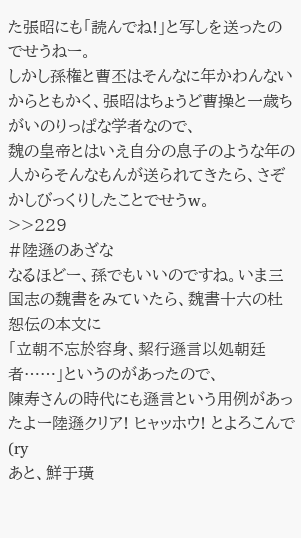た張昭にも「読んでね!」と写しを送ったのでせうねー。
しかし孫権と曹丕はそんなに年かわんないからともかく、張昭はちょうど曹操と一歳ちがいのりっぱな学者なので、
魏の皇帝とはいえ自分の息子のような年の人からそんなもんが送られてきたら、さぞかしびっくりしたことでせうw。
>>229
#陸遜のあざな
なるほどー、孫でもいいのですね。いま三国志の魏書をみていたら、魏書十六の杜恕伝の本文に
「立朝不忘於容身、絜行遜言以処朝廷者……」というのがあったので、
陳寿さんの時代にも遜言という用例があったよー陸遜クリア! ヒャッホウ! とよろこんで(ry
あと、鮮于璜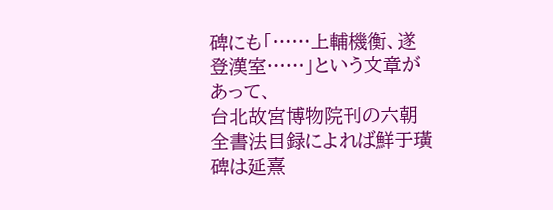碑にも「……上輔機衡、遂登漢室……」という文章があって、
台北故宮博物院刊の六朝全書法目録によれば鮮于璜碑は延熹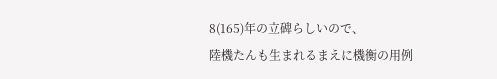8(165)年の立碑らしいので、
陸機たんも生まれるまえに機衡の用例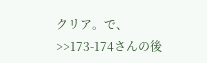クリア。で、>>173-174さんの後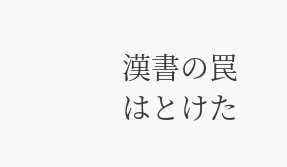漢書の罠はとけた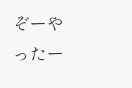ぞーやったー